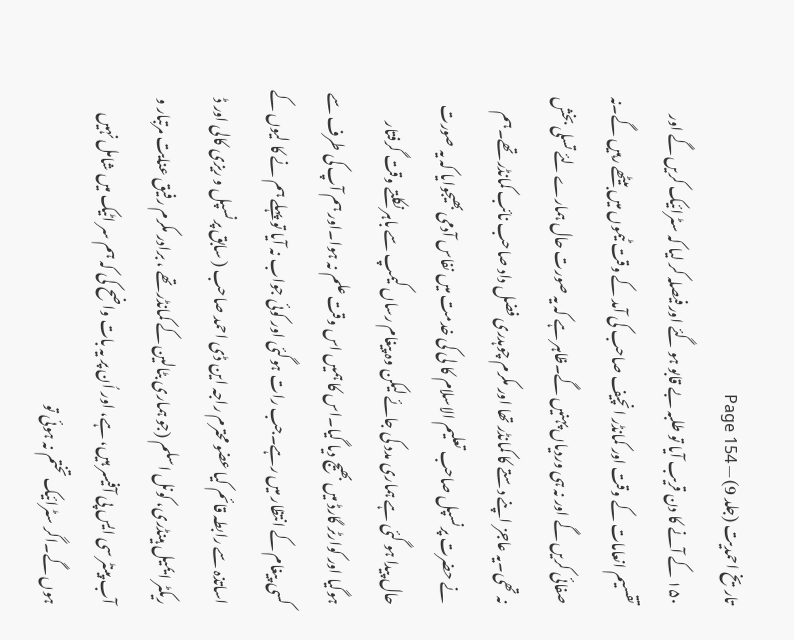تاریخ احمدیت (جلد 9) — Page 154
۱۵۰ کے آنے کا دن قریب آیا تو طلبہ بے قابو ہو گئے اور فیصلہ کر لیا کہ سٹرائیک کریں گے اور تقسیم انعامات کے وقت اور کمانڈر انچیف صاحب کی آمد کے وقت ٹیموں میں بیٹھے رہیں گے۔نہ صفائی کریں گے اور نہ ہی وردیاں پہنیں گے۔ظاہر ہے کہ یہ صورت حال ہمارے لئے تسلی بخش نہ تھی۔یہ عاجز اپنے دستے کا کمانڈر تھا اور مکرم چوہدری فضل داد صاحب نائب کمانڈر تھے۔ہم نے حضرت پرنسپل صاحب تعلیم الاسلام کا لی کی خدمت میں نفاس آدمی بھیجوایا کہ یہ صورت حال پیدا ہو گئی ہے ہماری مدد کی جائے لیکن وہ پیغام رساں کیمپ سے باہر نکلتے وقت گرفتار ہوگیا اور کوارٹر گارڈ میں بھیج دیا گیا۔اس کا ہمیں اس وقت علم نہ ہوا۔اور ہم آپ کی طرف سے کسی پیغام کے انتظار میں رہے۔جب رات ہوگئی اور کوئی جواب نہ آیا تو پہلے ہم نے کا لیوں کے اساتذہ سے رابطہ قائم کیا عضو محترم راجہ این ڈی احمد صاحب ( سابق پرنسپل و ریزی کالی اور ڈ ریکٹر ایمیل ہینڈری، کونل اسلم (جو ہماری بٹالین کے کمانڈر تھے ، برادر مکرم رفیق عنایت مرتبار و آب پینٹر سی ایس پی آفیسر ہیں، ہے، اور اُن پر یہ بات واضح کی کہ ہم سر اٹیک میں شامل نہیں ہوں گے۔اگر سٹرائیک تختم نہ ہوئی تو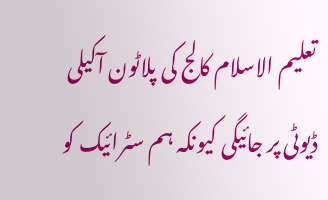تعلیم الاسلام کالج کی پلاٹون آکیلی ڈیوٹی پر جائیگی کیونکہ ہم سٹرائیک کو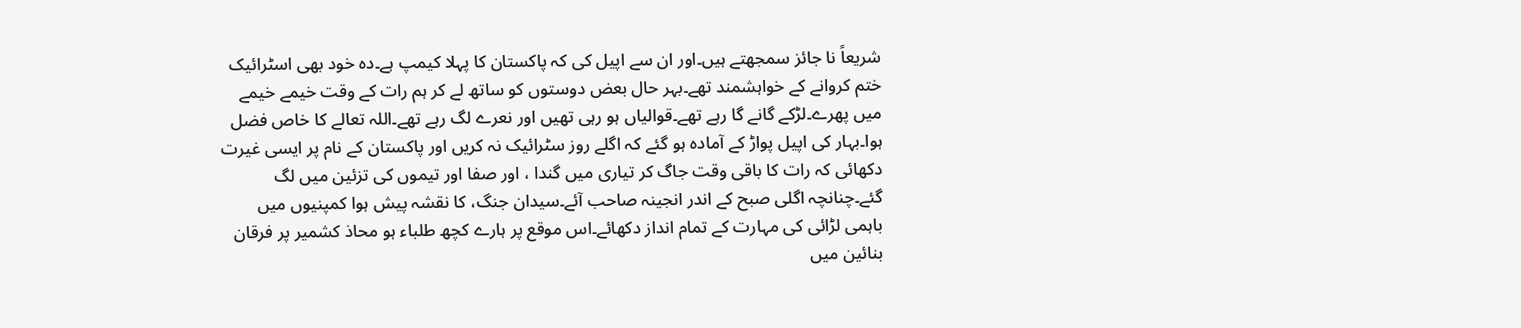شریعاً نا جائز سمجھتے ہیں۔اور ان سے اپیل کی کہ پاکستان کا پہلا کیمپ ہے۔دہ خود بھی اسٹرائیک ختم کروانے کے خواہشمند تھے۔بہر حال بعض دوستوں کو ساتھ لے کر ہم رات کے وقت خیمے خیمے میں پھرے۔لڑکے گانے گا رہے تھے۔قوالیاں ہو رہی تھیں اور نعرے لگ رہے تھے۔اللہ تعالے کا خاص فضل ہوا۔بہار کی اپیل پواڑ کے آمادہ ہو گئے کہ اگلے روز سٹرائیک نہ کریں اور پاکستان کے نام پر ایسی غیرت دکھائی کہ رات کا باقی وقت جاگ کر تیاری میں گندا ، اور صفا اور تیموں کی تزئین میں لگ گئے۔چنانچہ اگلی صبح کے اندر انجینہ صاحب آئے۔سیدان جنگ، کا نقشہ پیش ہوا کمپنیوں میں باہمی لڑائی کی مہارت کے تمام انداز دکھائے۔اس موقع پر ہارے کچھ طلباء ہو محاذ کشمیر پر فرقان بنائین میں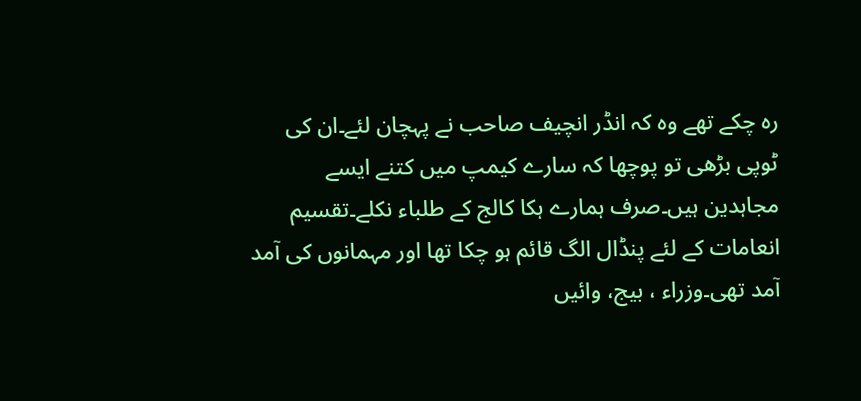رہ چکے تھے وہ کہ انڈر انچیف صاحب نے پہچان لئے۔ان کی ٹوپی بڑھی تو پوچھا کہ سارے کیمپ میں کتنے ایسے مجاہدین ہیں۔صرف ہمارے ہکا کالج کے طلباء نکلے۔تقسیم انعامات کے لئے پنڈال الگ قائم ہو چکا تھا اور مہمانوں کی آمد آمد تھی۔وزراء ، بیج، وائیں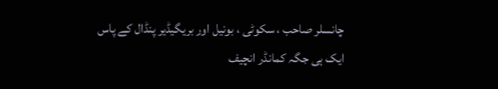چانسلر صاحب ، سکوٹی ، بونیل اور بریگیڈیر پنڈال کے پاس ایک ہی جگہ کمانڈر انچیف